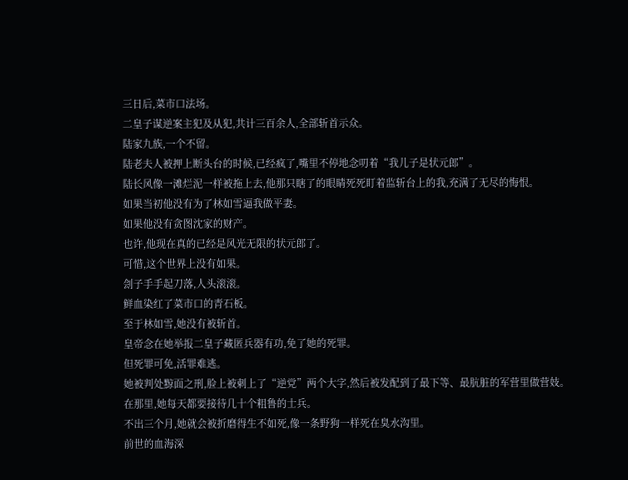三日后,菜市口法场。
二皇子谋逆案主犯及从犯,共计三百余人,全部斩首示众。
陆家九族,一个不留。
陆老夫人被押上断头台的时候,已经疯了,嘴里不停地念叨着“我儿子是状元郎”。
陆长风像一滩烂泥一样被拖上去,他那只瞎了的眼睛死死盯着监斩台上的我,充满了无尽的悔恨。
如果当初他没有为了林如雪逼我做平妻。
如果他没有贪图沈家的财产。
也许,他现在真的已经是风光无限的状元郎了。
可惜,这个世界上没有如果。
刽子手手起刀落,人头滚滚。
鲜血染红了菜市口的青石板。
至于林如雪,她没有被斩首。
皇帝念在她举报二皇子藏匿兵器有功,免了她的死罪。
但死罪可免,活罪难逃。
她被判处黥面之刑,脸上被刺上了“逆党”两个大字,然后被发配到了最下等、最肮脏的军营里做营妓。
在那里,她每天都要接待几十个粗鲁的士兵。
不出三个月,她就会被折磨得生不如死,像一条野狗一样死在臭水沟里。
前世的血海深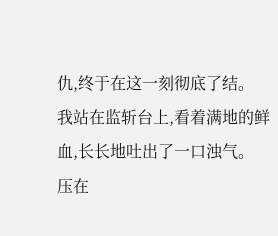仇,终于在这一刻彻底了结。
我站在监斩台上,看着满地的鲜血,长长地吐出了一口浊气。
压在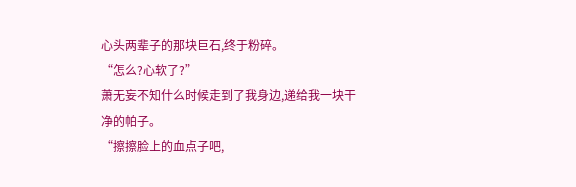心头两辈子的那块巨石,终于粉碎。
“怎么?心软了?”
萧无妄不知什么时候走到了我身边,递给我一块干净的帕子。
“擦擦脸上的血点子吧,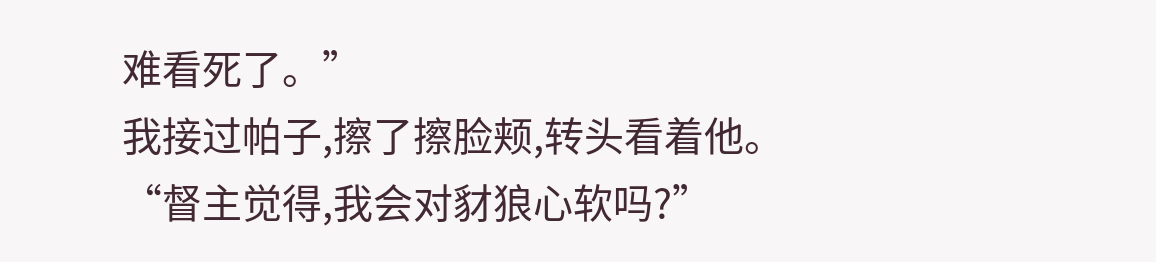难看死了。”
我接过帕子,擦了擦脸颊,转头看着他。
“督主觉得,我会对豺狼心软吗?”